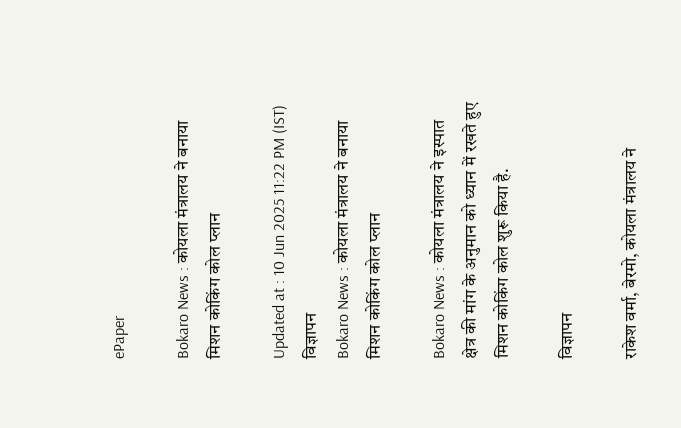ePaper

Bokaro News : कोयला मंत्रालय ने बनाया मिशन कोकिंग कोल प्लान

Updated at : 10 Jun 2025 11:22 PM (IST)
विज्ञापन
Bokaro News : कोयला मंत्रालय ने बनाया मिशन कोकिंग कोल प्लान

Bokaro News : कोयला मंत्रालय ने इस्पात क्षेत्र की मांग के अनुमान को ध्यान में रखते हुए मिशन कोकिंग कोल शुरू किया है.

विज्ञापन

राकेश वर्मा, बेरमो, कोयला मंत्रालय ने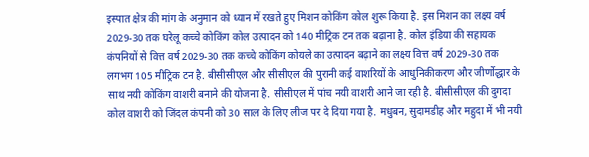इस्पात क्षेत्र की मांग के अनुमान को ध्यान में रखते हुए मिशन कोकिंग कोल शुरू किया है. इस मिशन का लक्ष्य वर्ष 2029-30 तक घरेलू कच्चे कोकिंग कोल उत्पादन को 140 मीट्रिक टन तक बढ़ाना है. कोल इंडिया की सहायक कंपनियों से वित्त वर्ष 2029-30 तक कच्चे कोकिंग कोयले का उत्पादन बढ़ाने का लक्ष्य वित्त वर्ष 2029-30 तक लगभग 105 मीट्रिक टन है. बीसीसीएल और सीसीएल की पुरानी कई वाशरियों के आधुनिकीकरण और जीर्णोद्धार के साथ नयी कोकिंग वाशरी बनाने की योजना है. सीसीएल में पांच नयी वाशरी आने जा रही है. बीसीसीएल की दुगदा कोल वाशरी को जिंदल कंपनी को 30 साल के लिए लीज पर दे दिया गया है. मधुबन, सुदामडीह और महुदा में भी नयी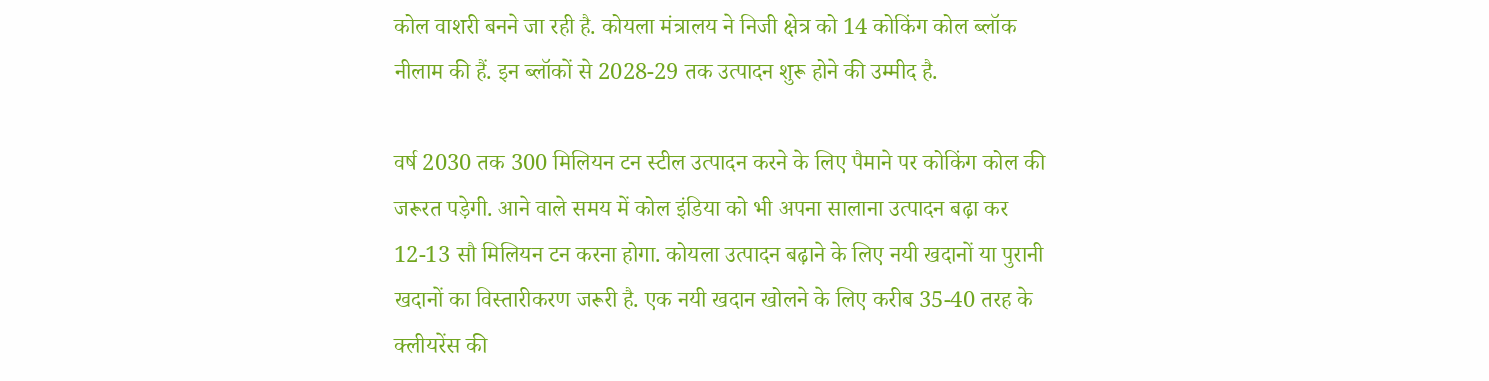कोल वाशरी बनने जा रही है. कोयला मंत्रालय ने निजी क्षेत्र को 14 कोकिंग कोल ब्लॉक नीलाम की हैं. इन ब्लॉकों से 2028-29 तक उत्पादन शुरू होने की उम्मीद है.

वर्ष 2030 तक 300 मिलियन टन स्टील उत्पादन करने के लिए पैमाने पर कोकिंग कोल की जरूरत पड़ेगी. आने वाले समय में कोल इंडिया को भी अपना सालाना उत्पादन बढ़ा कर 12-13 सौ मिलियन टन करना होगा. कोयला उत्पादन बढ़ाने के लिए नयी खदानों या पुरानी खदानों का विस्तारीकरण जरूरी है. एक नयी खदान खोलने के लिए करीब 35-40 तरह के क्लीयरेंस की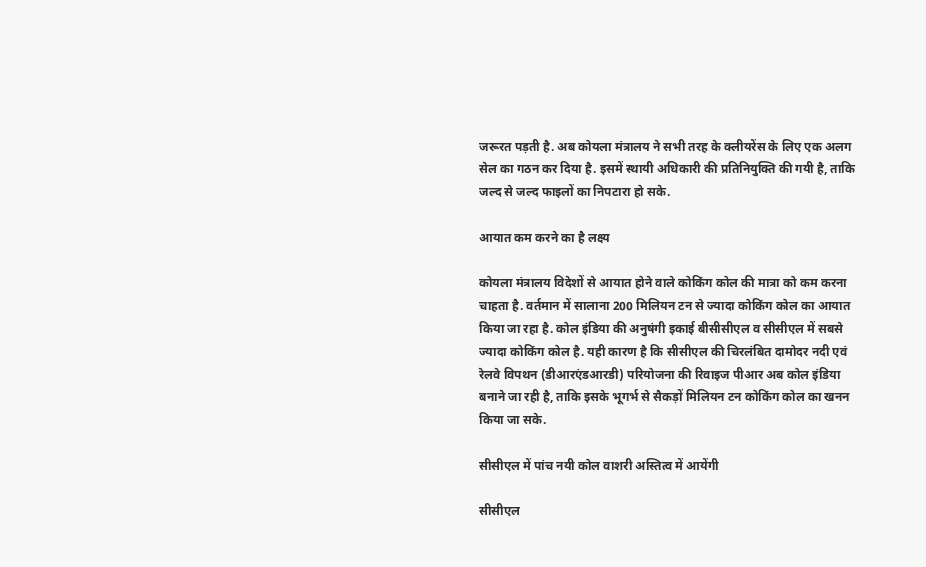जरूरत पड़ती है. अब कोयला मंत्रालय ने सभी तरह के क्लीयरेंस के लिए एक अलग सेल का गठन कर दिया है. इसमें स्थायी अधिकारी की प्रतिनियुक्ति की गयी है, ताकि जल्द से जल्द फाइलों का निपटारा हो सके.

आयात कम करने का है लक्ष्य

कोयला मंत्रालय विदेशों से आयात होने वाले कोकिंग कोल की मात्रा को कम करना चाहता है. वर्तमान में सालाना 200 मिलियन टन से ज्यादा कोकिंग कोल का आयात किया जा रहा है. कोल इंडिया की अनुषंगी इकाई बीसीसीएल व सीसीएल में सबसे ज्यादा कोकिंग कोल है. यही कारण है कि सीसीएल की चिरलंबित दामोदर नदी एवं रेलवे विपथन (डीआरएंडआरडी) परियोजना की रिवाइज पीआर अब कोल इंडिया बनाने जा रही है, ताकि इसके भूगर्भ से सैकड़ों मिलियन टन कोकिंग कोल का खनन किया जा सके.

सीसीएल में पांच नयी कोल वाशरी अस्तित्व में आयेंगी

सीसीएल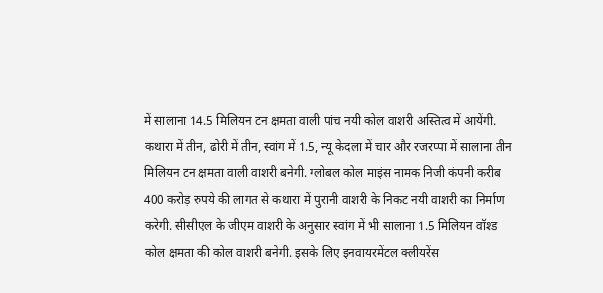में सालाना 14.5 मिलियन टन क्षमता वाली पांच नयी कोल वाशरी अस्तित्व में आयेंगी. कथारा में तीन, ढोरी में तीन, स्वांग में 1.5, न्यू केदला में चार और रजरप्पा में सालाना तीन मिलियन टन क्षमता वाली वाशरी बनेगी. ग्लोबल कोल माइंस नामक निजी कंपनी करीब 400 करोड़ रुपये की लागत से कथारा में पुरानी वाशरी के निकट नयी वाशरी का निर्माण करेगी. सीसीएल के जीएम वाशरी के अनुसार स्वांग में भी सालाना 1.5 मिलियन वॉश्ड कोल क्षमता की कोल वाशरी बनेगी. इसके लिए इनवायरमेंटल क्लीयरेंस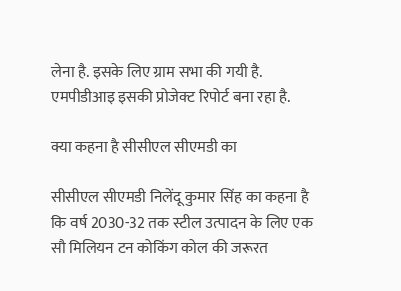लेना है. इसके लिए ग्राम सभा की गयी है. एमपीडीआइ इसकी प्रोजेक्ट रिपोर्ट बना रहा है.

क्या कहना है सीसीएल सीएमडी का

सीसीएल सीएमडी निलेंदू कुमार सिंह का कहना है कि वर्ष 2030-32 तक स्टील उत्पादन के लिए एक सौ मिलियन टन कोकिंग कोल की जरूरत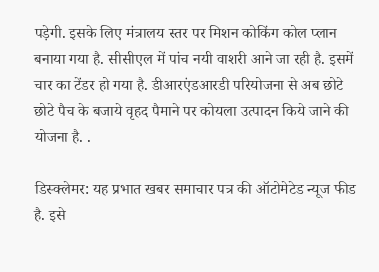पड़ेगी. इसके लिए मंत्रालय स्तर पर मिशन कोकिंग कोल प्लान बनाया गया है. सीसीएल में पांच नयी वाशरी आने जा रही है. इसमें चार का टेंडर हो गया है. डीआरएंडआरडी परियोजना से अब छोटे छोटे पैच के बजाये वृहद पैमाने पर कोयला उत्पादन किये जाने की योजना है. .

डिस्क्लेमर: यह प्रभात खबर समाचार पत्र की ऑटोमेटेड न्यूज फीड है. इसे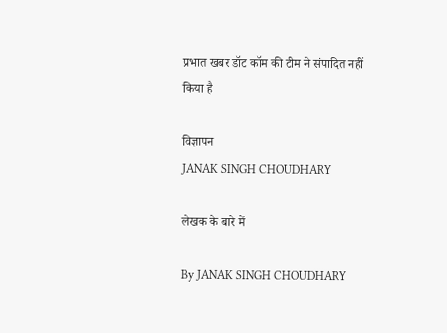प्रभात खबर डॉट कॉम की टीम ने संपादित नहीं किया है

विज्ञापन
JANAK SINGH CHOUDHARY

लेखक के बारे में

By JANAK SINGH CHOUDHARY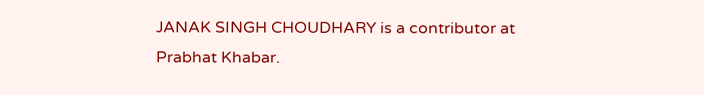JANAK SINGH CHOUDHARY is a contributor at Prabhat Khabar.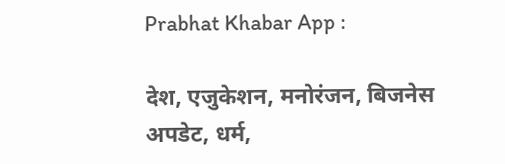Prabhat Khabar App :

देश, एजुकेशन, मनोरंजन, बिजनेस अपडेट, धर्म,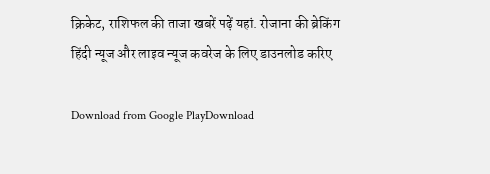क्रिकेट, राशिफल की ताजा खबरें पढ़ें यहां. रोजाना की ब्रेकिंग हिंदी न्यूज और लाइव न्यूज कवरेज के लिए डाउनलोड करिए

Download from Google PlayDownload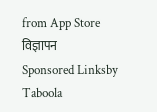from App Store
विज्ञापन
Sponsored Linksby Taboola